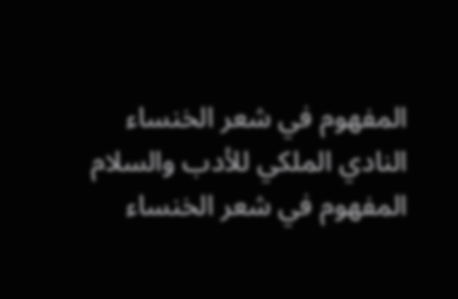المفهوم في شعر الخنساء
النادي الملكي للأدب والسلام
المفهوم في شعر الخنساء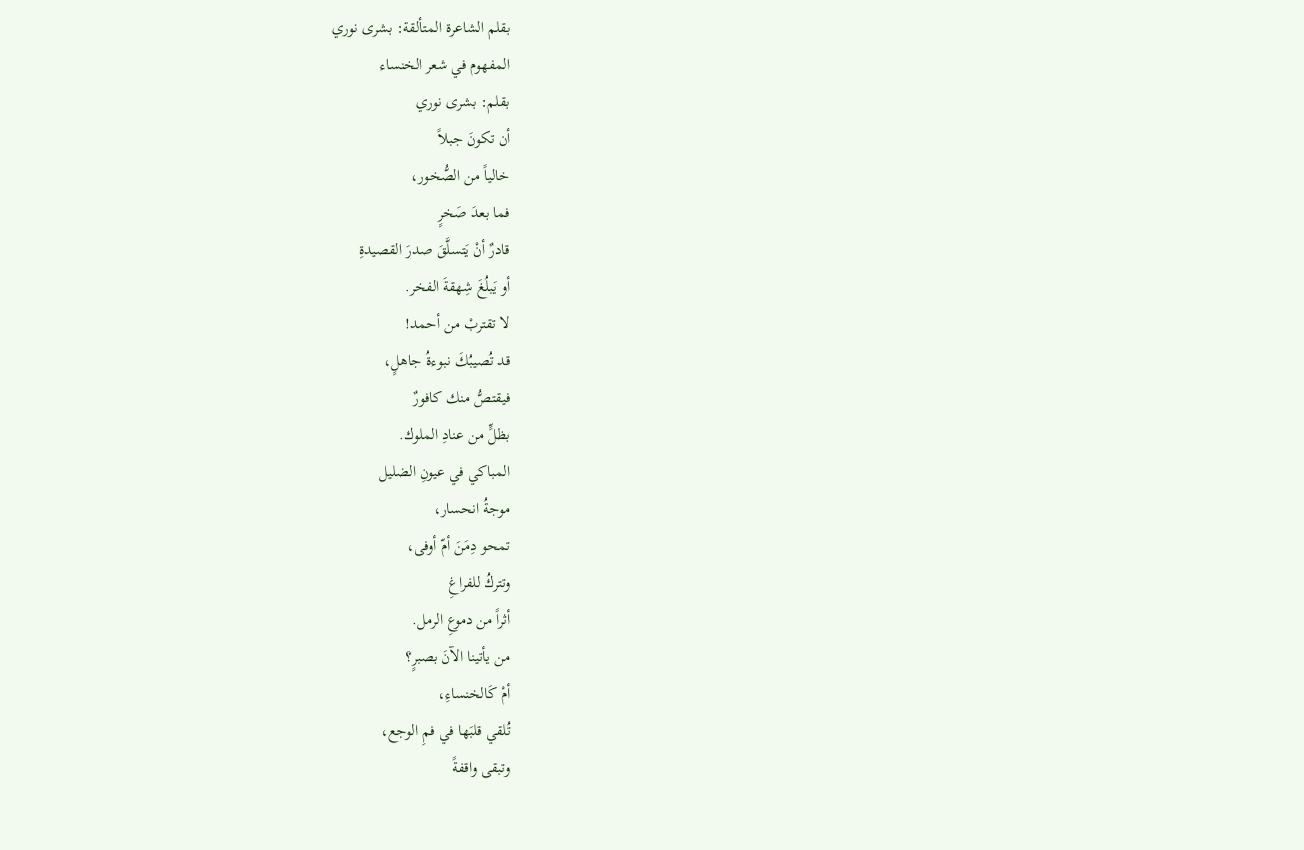بقلم الشاعرة المتألقة: بشرى نوري
المفهوم في شعر الخنساء
بقلم: بشرى نوري
أن تكونَ جبلاً
خالياً من الصُّخور،
فما بعدَ صَخرٍ
قادرٌ أنْ يَتسلَّقَ صدرَ القصيدةِ
أو يَبلُغَ شِهقةَ الفخر.
لا تقتربْ من أحمد!
قد تُصيبُكَ نبوءةُ جاهلٍ،
فيقتصُّ منك كافورٌ
بظلٍّ من عنادِ الملوك.
المباكي في عيونِ الضليل
موجةُ انحسار،
تمحو دِمَنَ أمّ أوفى،
وتتركُ للفراغِ
أثراً من دموعِ الرمل.
من يأتينا الآنَ بصبرٍ؟
أمْ كَالخنساءِ،
تُلقي قلبَها في فمِ الوجع،
وتبقى واقفةً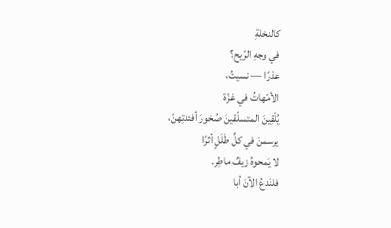كالنخلةِ
في وجهِ الرّيح؟
عذرًا — نسيتُ،
الأمّهاتُ في غزّة
يُلْقِينَ المتسلّقينَ صُخورَ أفئدتِهنّ،
يرسمنَ في كلِّ طَلَلٍ أثرًا
لا يَمحوهُ زيفٌ ماطِر.
فلنَدعُ الآنَ أبا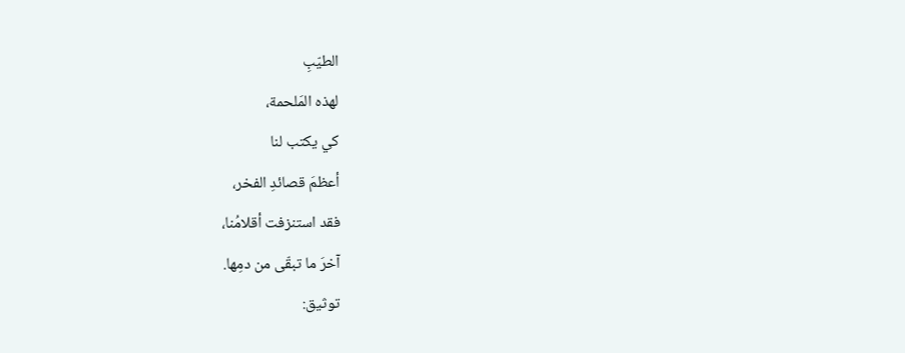الطيّبِ
لهذه المَلحمة،
كي يكتب لنا
أعظمَ قصائدِ الفخر،
فقد استنزفت أقلامُنا،
آخرَ ما تبقّى من دمِها.
توثيق: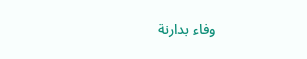وفاء بدارنة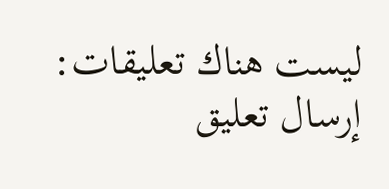ليست هناك تعليقات:
إرسال تعليق